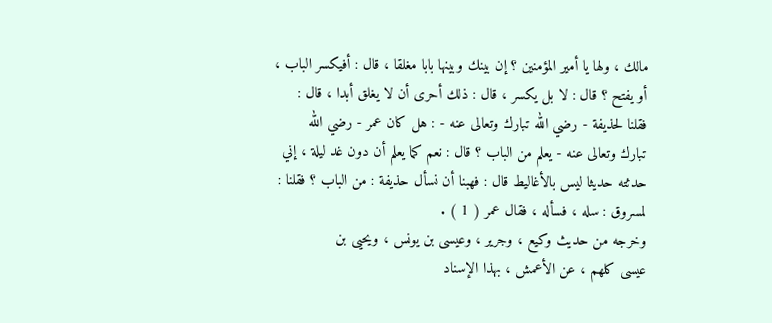مالك ، ولها يا أمير المؤمنين ؟ إن بينك وبينها بابا مغلقا ، قال : أفيكسر الباب ،
أو يفتح ؟ قال : لا بل يكسر ، قال : ذلك أحرى أن لا يغلق أبدا ، قال :
فقلنا لحذيفة - رضي الله تبارك وتعالى عنه - : هل كان عمر - رضي الله
تبارك وتعالى عنه - يعلم من الباب ؟ قال : نعم كما يعلم أن دون غد ليلة ، إني
حدثته حديثا ليس بالأغاليط قال : فهبنا أن نسأل حذيفة : من الباب ؟ فقلنا :
لمسروق : سله ، فسأله ، فقال عمر ( 1 ) .
وخرجه من حديث وكيع ، وجرير ، وعيسى بن يونس ، ويحيى بن
عيسى كلهم ، عن الأعمش ، بهذا الإسناد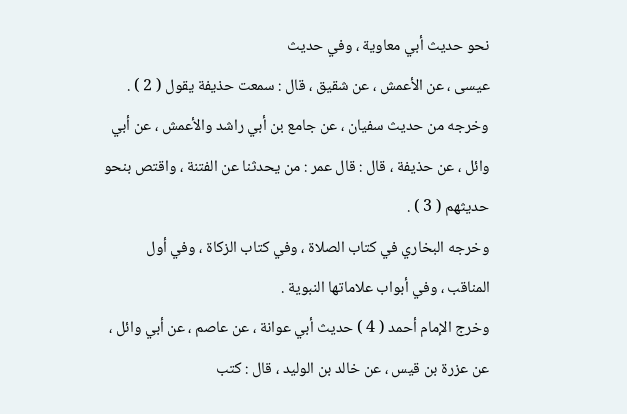نحو حديث أبي معاوية ، وفي حديث
عيسى ، عن الأعمش ، عن شقيق ، قال : سمعت حذيفة يقول ( 2 ) .
وخرجه من حديث سفيان ، عن جامع بن أبي راشد والأعمش ، عن أبي
وائل ، عن حذيفة ، قال : قال عمر : من يحدثنا عن الفتنة ، واقتص بنحو
حديثهم ( 3 ) .
وخرجه البخاري في كتاب الصلاة ، وفي كتاب الزكاة ، وفي أول
المناقب ، وفي أبواب علاماتها النبوية .
وخرج الإمام أحمد ( 4 ) حديث أبي عوانة ، عن عاصم ، عن أبي وائل ،
عن عزرة بن قيس ، عن خالد بن الوليد ، قال : كتب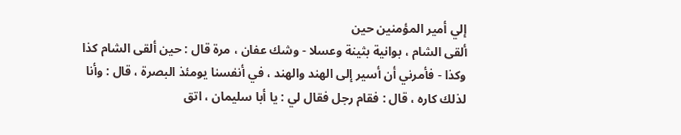إلي أمير المؤمنين حين
ألقى الشام ، بوانية بثينة وعسلا - وشك عفان ، مرة قال : حين ألقى الشام كذا
وكذا - فأمرني أن أسير إلى الهند والهند ، في أنفسنا يومئذ البصرة ، قال : وأنا
لذلك كاره ، قال : فقام رجل فقال لي : يا أبا سليمان ، اتق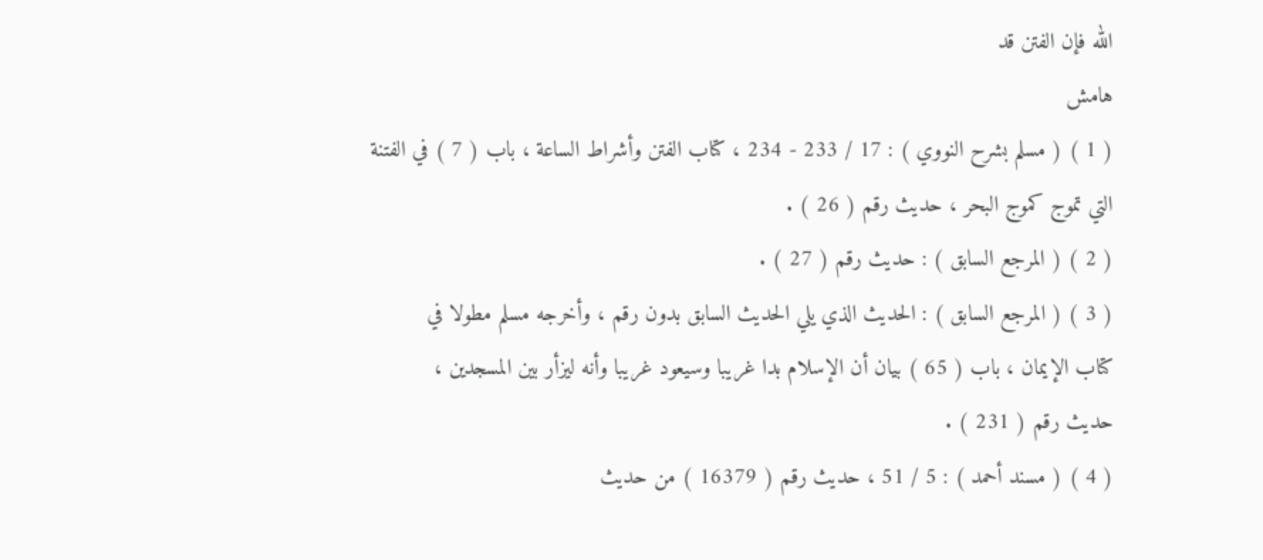الله فإن الفتن قد
هامش
( 1 ) ( مسلم بشرح النووي ) : 17 / 233 - 234 ، كتاب الفتن وأشراط الساعة ، باب ( 7 ) في الفتنة
التي تموج كموج البحر ، حديث رقم ( 26 ) .
( 2 ) ( المرجع السابق ) : حديث رقم ( 27 ) .
( 3 ) ( المرجع السابق ) : الحديث الذي يلي الحديث السابق بدون رقم ، وأخرجه مسلم مطولا في
كتاب الإيمان ، باب ( 65 ) بيان أن الإسلام بدا غريبا وسيعود غريبا وأنه ليزأر بين المسجدين ،
حديث رقم ( 231 ) .
( 4 ) ( مسند أحمد ) : 5 / 51 ، حديث رقم ( 16379 ) من حديث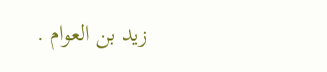زيد بن العوام .